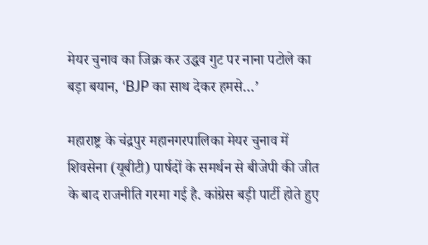मेयर चुनाव का जिक्र कर उद्धव गुट पर नाना पटोले का बड़ा बयान, ‘BJP का साथ देकर हमसे…’

महाराष्ट्र के चंद्रपुर महानगरपालिका मेयर चुनाव में शिवसेना (यूबीटी) पार्षदों के समर्थन से बीजेपी की जीत के बाद राजनीति गरमा गई है. कांग्रेस बड़ी पार्टी होते हुए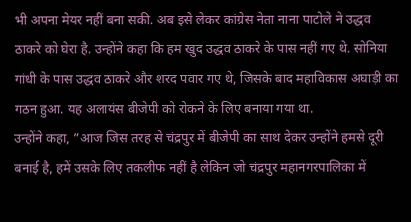भी अपना मेयर नहीं बना सकी. अब इसे लेकर कांग्रेस नेता नाना पाटोले ने उद्धव ठाकरे को घेरा है. उन्होंने कहा कि हम खुद उद्धव ठाकरे के पास नहीं गए थे. सोनिया गांधी के पास उद्धव ठाकरे और शरद पवार गए थे, जिसके बाद महाविकास अघाड़ी का गठन हुआ. यह अलायंस बीजेपी को रोकने के लिए बनाया गया था.
उन्होंने कहा, ”आज जिस तरह से चंद्रपुर में बीजेपी का साथ देकर उन्होंने हमसे दूरी बनाई है, हमें उसके लिए तकलीफ नहीं है लेकिन जो चंद्रपुर महानगरपालिका में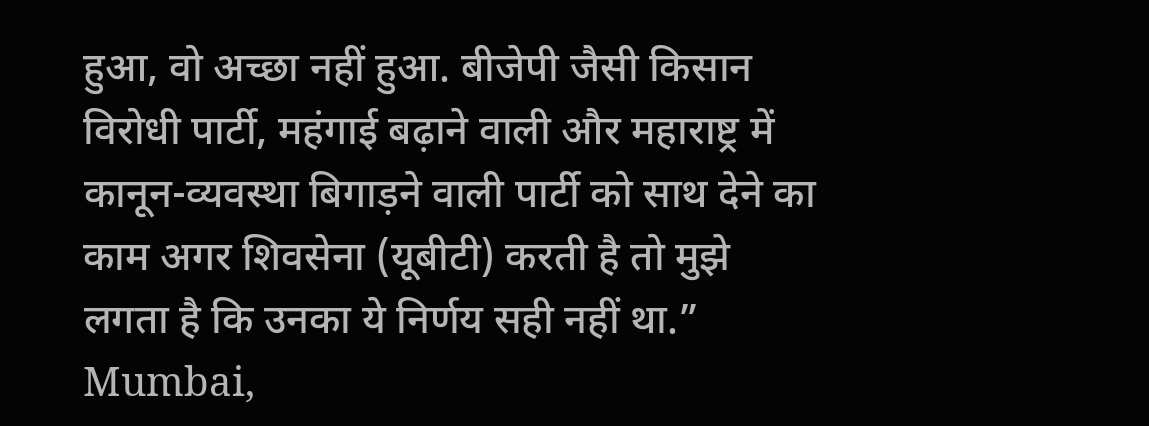हुआ, वो अच्छा नहीं हुआ. बीजेपी जैसी किसान विरोधी पार्टी, महंगाई बढ़ाने वाली और महाराष्ट्र में कानून-व्यवस्था बिगाड़ने वाली पार्टी को साथ देने का काम अगर शिवसेना (यूबीटी) करती है तो मुझे लगता है कि उनका ये निर्णय सही नहीं था.”
Mumbai,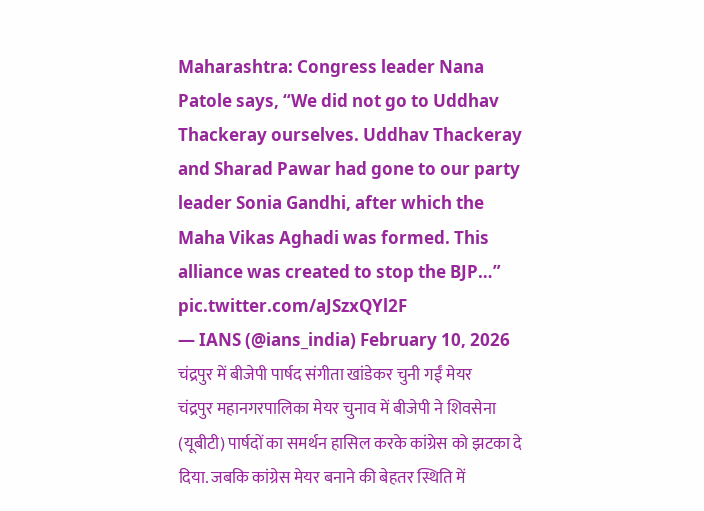Maharashtra: Congress leader Nana Patole says, “We did not go to Uddhav Thackeray ourselves. Uddhav Thackeray and Sharad Pawar had gone to our party leader Sonia Gandhi, after which the Maha Vikas Aghadi was formed. This alliance was created to stop the BJP…” pic.twitter.com/aJSzxQYl2F
— IANS (@ians_india) February 10, 2026
चंद्रपुर में बीजेपी पार्षद संगीता खांडेकर चुनी गईं मेयर
चंद्रपुर महानगरपालिका मेयर चुनाव में बीजेपी ने शिवसेना (यूबीटी) पार्षदों का समर्थन हासिल करके कांग्रेस को झटका दे दिया. जबकि कांग्रेस मेयर बनाने की बेहतर स्थिति में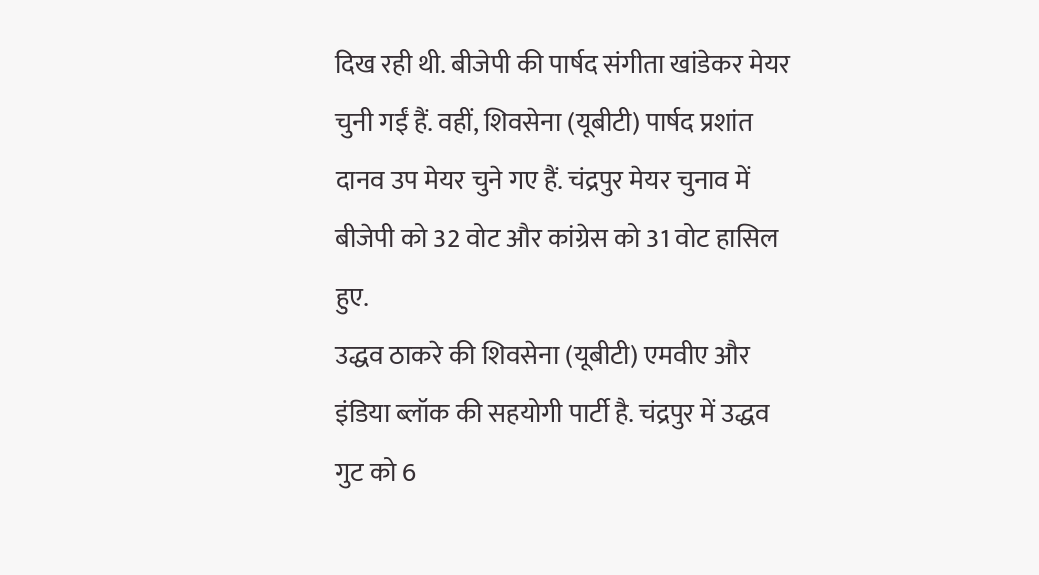दिख रही थी. बीजेपी की पार्षद संगीता खांडेकर मेयर चुनी गईं हैं. वहीं, शिवसेना (यूबीटी) पार्षद प्रशांत दानव उप मेयर चुने गए हैं. चंद्रपुर मेयर चुनाव में बीजेपी को 32 वोट और कांग्रेस को 31 वोट हासिल हुए.
उद्धव ठाकरे की शिवसेना (यूबीटी) एमवीए और इंडिया ब्लॉक की सहयोगी पार्टी है. चंद्रपुर में उद्धव गुट को 6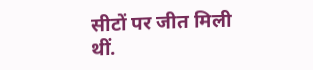सीटों पर जीत मिली थीं.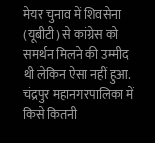मेयर चुनाव में शिवसेना (यूबीटी) से कांग्रेस को समर्थन मिलने की उम्मीद थी लेकिन ऐसा नहीं हुआ.
चंद्रपुर महानगरपालिका में किसे कितनी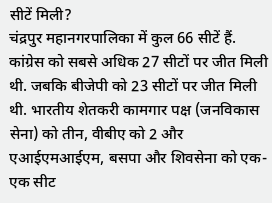सीटें मिली?
चंद्रपुर महानगरपालिका में कुल 66 सीटें हैं. कांग्रेस को सबसे अधिक 27 सीटों पर जीत मिली थी. जबकि बीजेपी को 23 सीटों पर जीत मिली थी. भारतीय शेतकरी कामगार पक्ष (जनविकास सेना) को तीन, वीबीए को 2 और एआईएमआईएम, बसपा और शिवसेना को एक-एक सीट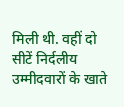मिली थी. वहीं दो सीटें निर्दलीय उम्मीदवारों के खाते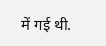में गई थी.